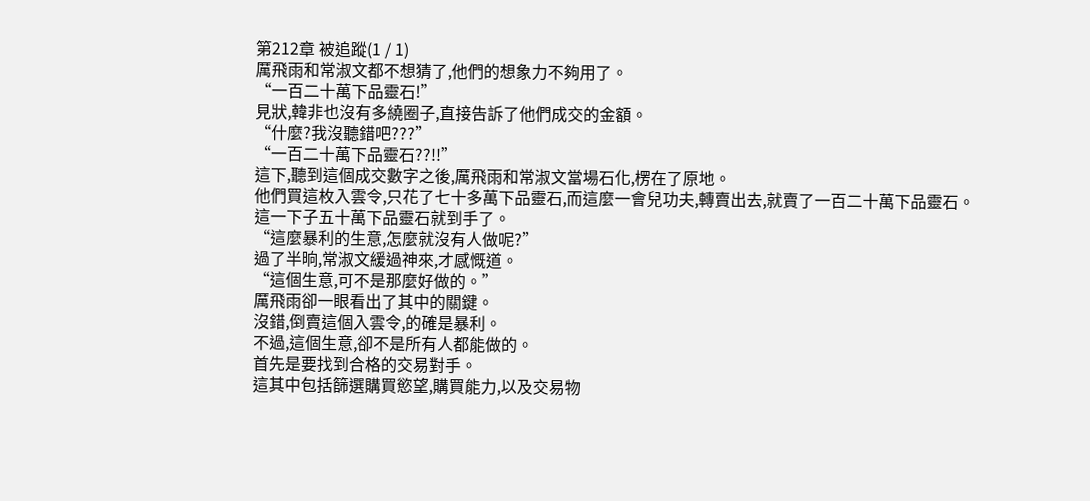第212章 被追蹤(1 / 1)
厲飛雨和常淑文都不想猜了,他們的想象力不夠用了。
“一百二十萬下品靈石!”
見狀,韓非也沒有多繞圈子,直接告訴了他們成交的金額。
“什麼?我沒聽錯吧???”
“一百二十萬下品靈石??!!”
這下,聽到這個成交數字之後,厲飛雨和常淑文當場石化,楞在了原地。
他們買這枚入雲令,只花了七十多萬下品靈石,而這麼一會兒功夫,轉賣出去,就賣了一百二十萬下品靈石。
這一下子五十萬下品靈石就到手了。
“這麼暴利的生意,怎麼就沒有人做呢?”
過了半晌,常淑文緩過神來,才感慨道。
“這個生意,可不是那麼好做的。”
厲飛雨卻一眼看出了其中的關鍵。
沒錯,倒賣這個入雲令,的確是暴利。
不過,這個生意,卻不是所有人都能做的。
首先是要找到合格的交易對手。
這其中包括篩選購買慾望,購買能力,以及交易物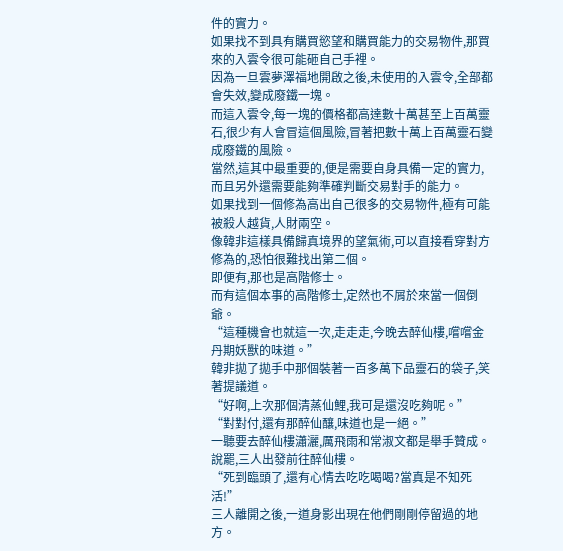件的實力。
如果找不到具有購買慾望和購買能力的交易物件,那買來的入雲令很可能砸自己手裡。
因為一旦雲夢澤福地開啟之後,未使用的入雲令,全部都會失效,變成廢鐵一塊。
而這入雲令,每一塊的價格都高達數十萬甚至上百萬靈石,很少有人會冒這個風險,冒著把數十萬上百萬靈石變成廢鐵的風險。
當然,這其中最重要的,便是需要自身具備一定的實力,而且另外還需要能夠準確判斷交易對手的能力。
如果找到一個修為高出自己很多的交易物件,極有可能被殺人越貨,人財兩空。
像韓非這樣具備歸真境界的望氣術,可以直接看穿對方修為的,恐怕很難找出第二個。
即便有,那也是高階修士。
而有這個本事的高階修士,定然也不屑於來當一個倒爺。
“這種機會也就這一次,走走走,今晚去醉仙樓,嚐嚐金丹期妖獸的味道。”
韓非拋了拋手中那個裝著一百多萬下品靈石的袋子,笑著提議道。
“好啊,上次那個清蒸仙鯉,我可是還沒吃夠呢。”
“對對付,還有那醉仙釀,味道也是一絕。”
一聽要去醉仙樓瀟灑,厲飛雨和常淑文都是舉手贊成。
說罷,三人出發前往醉仙樓。
“死到臨頭了,還有心情去吃吃喝喝?當真是不知死活!”
三人離開之後,一道身影出現在他們剛剛停留過的地方。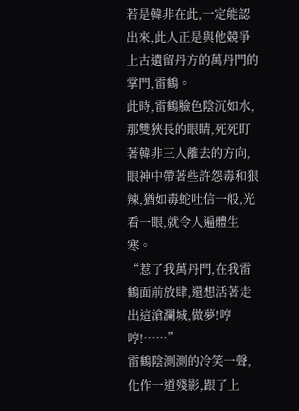若是韓非在此,一定能認出來,此人正是與他競爭上古遺留丹方的萬丹門的掌門,雷鶴。
此時,雷鶴臉色陰沉如水,那雙狹長的眼睛,死死盯著韓非三人離去的方向,眼神中帶著些許怨毒和狠辣,猶如毒蛇吐信一般,光看一眼,就令人遍體生寒。
“惹了我萬丹門,在我雷鶴面前放肆,還想活著走出這滄瀾城,做夢!哼哼!……”
雷鶴陰測測的冷笑一聲,化作一道殘影,跟了上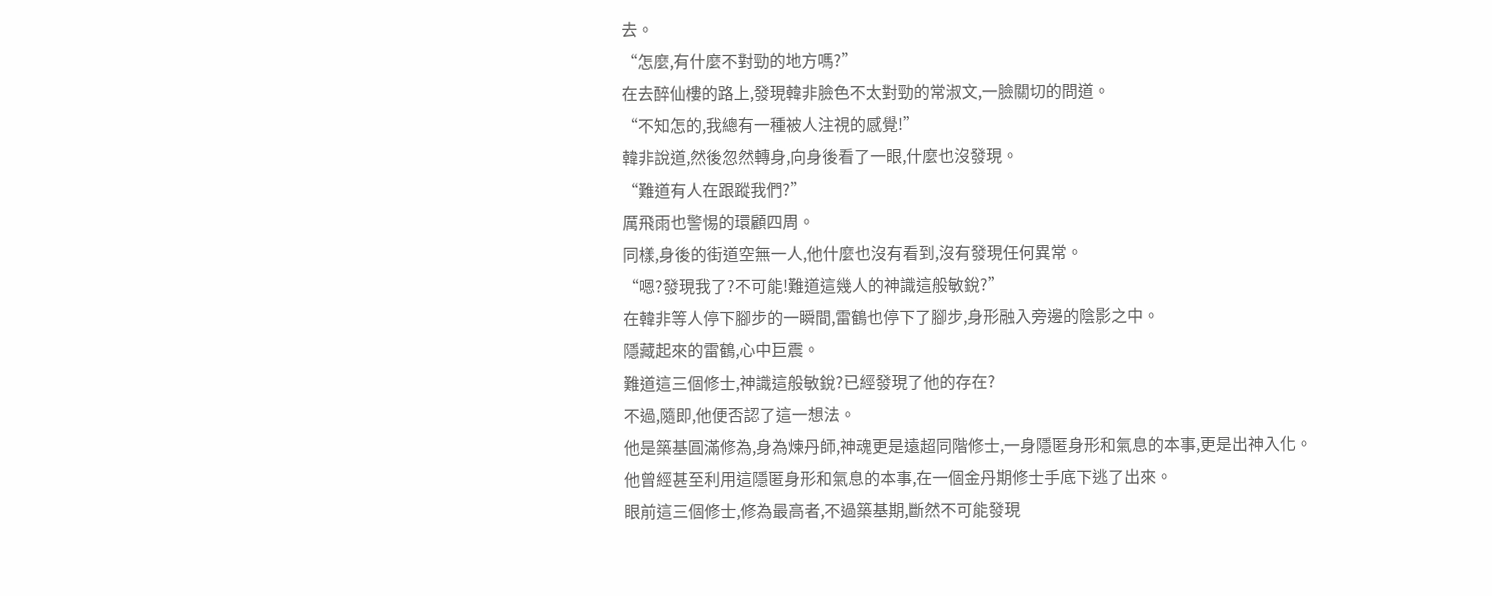去。
“怎麼,有什麼不對勁的地方嗎?”
在去醉仙樓的路上,發現韓非臉色不太對勁的常淑文,一臉關切的問道。
“不知怎的,我總有一種被人注視的感覺!”
韓非說道,然後忽然轉身,向身後看了一眼,什麼也沒發現。
“難道有人在跟蹤我們?”
厲飛雨也警惕的環顧四周。
同樣,身後的街道空無一人,他什麼也沒有看到,沒有發現任何異常。
“嗯?發現我了?不可能!難道這幾人的神識這般敏銳?”
在韓非等人停下腳步的一瞬間,雷鶴也停下了腳步,身形融入旁邊的陰影之中。
隱藏起來的雷鶴,心中巨震。
難道這三個修士,神識這般敏銳?已經發現了他的存在?
不過,隨即,他便否認了這一想法。
他是築基圓滿修為,身為煉丹師,神魂更是遠超同階修士,一身隱匿身形和氣息的本事,更是出神入化。
他曾經甚至利用這隱匿身形和氣息的本事,在一個金丹期修士手底下逃了出來。
眼前這三個修士,修為最高者,不過築基期,斷然不可能發現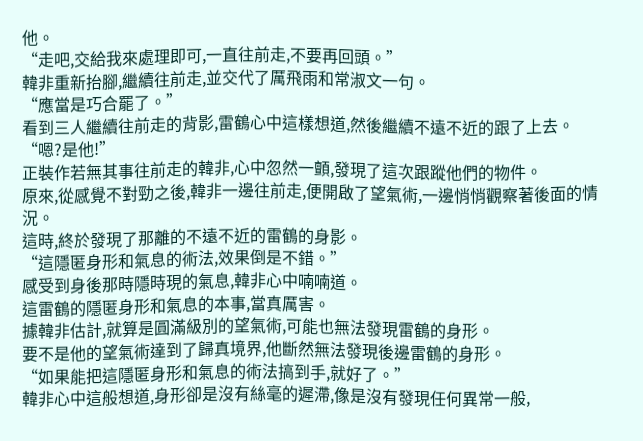他。
“走吧,交給我來處理即可,一直往前走,不要再回頭。”
韓非重新抬腳,繼續往前走,並交代了厲飛雨和常淑文一句。
“應當是巧合罷了。”
看到三人繼續往前走的背影,雷鶴心中這樣想道,然後繼續不遠不近的跟了上去。
“嗯?是他!”
正裝作若無其事往前走的韓非,心中忽然一顫,發現了這次跟蹤他們的物件。
原來,從感覺不對勁之後,韓非一邊往前走,便開啟了望氣術,一邊悄悄觀察著後面的情況。
這時,終於發現了那離的不遠不近的雷鶴的身影。
“這隱匿身形和氣息的術法,效果倒是不錯。”
感受到身後那時隱時現的氣息,韓非心中喃喃道。
這雷鶴的隱匿身形和氣息的本事,當真厲害。
據韓非估計,就算是圓滿級別的望氣術,可能也無法發現雷鶴的身形。
要不是他的望氣術達到了歸真境界,他斷然無法發現後邊雷鶴的身形。
“如果能把這隱匿身形和氣息的術法搞到手,就好了。”
韓非心中這般想道,身形卻是沒有絲毫的遲滯,像是沒有發現任何異常一般,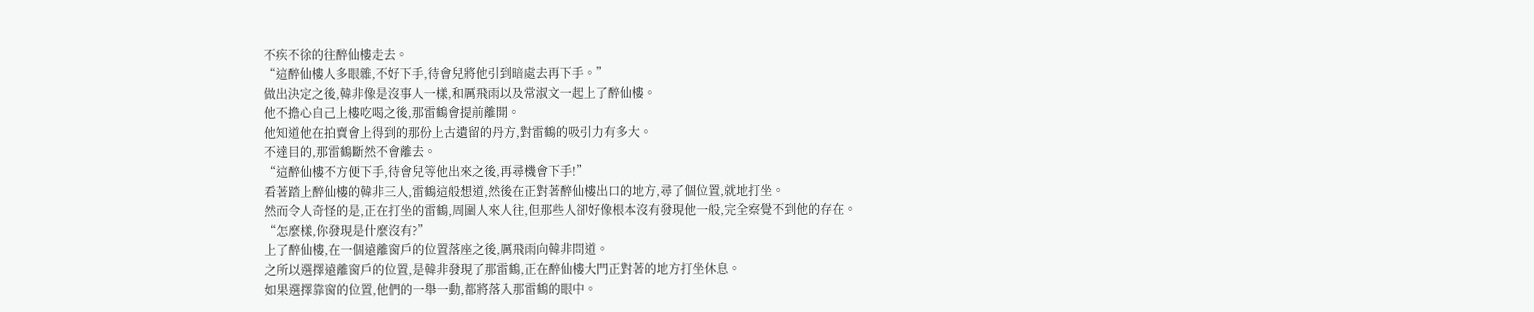不疾不徐的往醉仙樓走去。
“這醉仙樓人多眼雜,不好下手,待會兒將他引到暗處去再下手。”
做出決定之後,韓非像是沒事人一樣,和厲飛雨以及常淑文一起上了醉仙樓。
他不擔心自己上樓吃喝之後,那雷鶴會提前離開。
他知道他在拍賣會上得到的那份上古遺留的丹方,對雷鶴的吸引力有多大。
不達目的,那雷鶴斷然不會離去。
“這醉仙樓不方便下手,待會兒等他出來之後,再尋機會下手!”
看著踏上醉仙樓的韓非三人,雷鶴這般想道,然後在正對著醉仙樓出口的地方,尋了個位置,就地打坐。
然而令人奇怪的是,正在打坐的雷鶴,周圍人來人往,但那些人卻好像根本沒有發現他一般,完全察覺不到他的存在。
“怎麼樣,你發現是什麼沒有?”
上了醉仙樓,在一個遠離窗戶的位置落座之後,厲飛雨向韓非問道。
之所以選擇遠離窗戶的位置,是韓非發現了那雷鶴,正在醉仙樓大門正對著的地方打坐休息。
如果選擇靠窗的位置,他們的一舉一動,都將落入那雷鶴的眼中。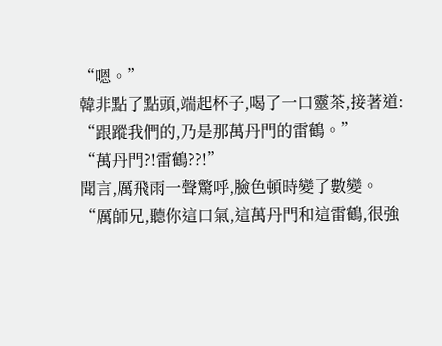“嗯。”
韓非點了點頭,端起杯子,喝了一口靈茶,接著道:
“跟蹤我們的,乃是那萬丹門的雷鶴。”
“萬丹門?!雷鶴??!”
聞言,厲飛雨一聲驚呼,臉色頓時變了數變。
“厲師兄,聽你這口氣,這萬丹門和這雷鶴,很強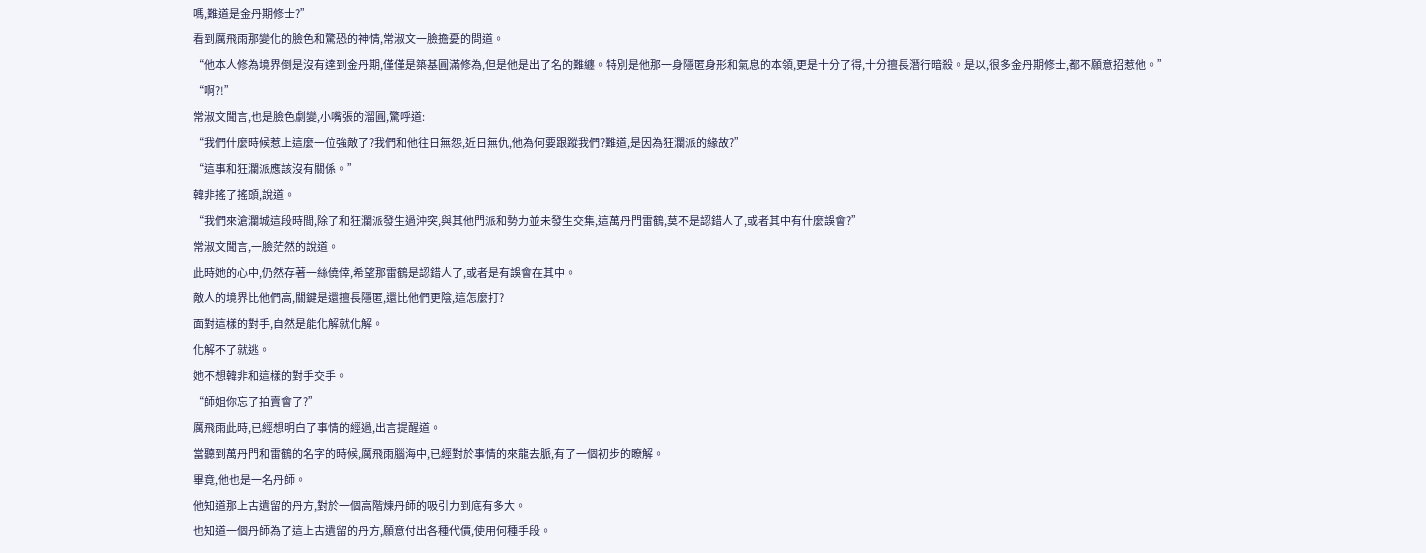嗎,難道是金丹期修士?”
看到厲飛雨那變化的臉色和驚恐的神情,常淑文一臉擔憂的問道。
“他本人修為境界倒是沒有達到金丹期,僅僅是築基圓滿修為,但是他是出了名的難纏。特別是他那一身隱匿身形和氣息的本領,更是十分了得,十分擅長潛行暗殺。是以,很多金丹期修士,都不願意招惹他。”
“啊?!”
常淑文聞言,也是臉色劇變,小嘴張的溜圓,驚呼道:
“我們什麼時候惹上這麼一位強敵了?我們和他往日無怨,近日無仇,他為何要跟蹤我們?難道,是因為狂瀾派的緣故?”
“這事和狂瀾派應該沒有關係。”
韓非搖了搖頭,說道。
“我們來滄瀾城這段時間,除了和狂瀾派發生過沖突,與其他門派和勢力並未發生交集,這萬丹門雷鶴,莫不是認錯人了,或者其中有什麼誤會?”
常淑文聞言,一臉茫然的說道。
此時她的心中,仍然存著一絲僥倖,希望那雷鶴是認錯人了,或者是有誤會在其中。
敵人的境界比他們高,關鍵是還擅長隱匿,還比他們更陰,這怎麼打?
面對這樣的對手,自然是能化解就化解。
化解不了就逃。
她不想韓非和這樣的對手交手。
“師姐你忘了拍賣會了?”
厲飛雨此時,已經想明白了事情的經過,出言提醒道。
當聽到萬丹門和雷鶴的名字的時候,厲飛雨腦海中,已經對於事情的來龍去脈,有了一個初步的瞭解。
畢竟,他也是一名丹師。
他知道那上古遺留的丹方,對於一個高階煉丹師的吸引力到底有多大。
也知道一個丹師為了這上古遺留的丹方,願意付出各種代價,使用何種手段。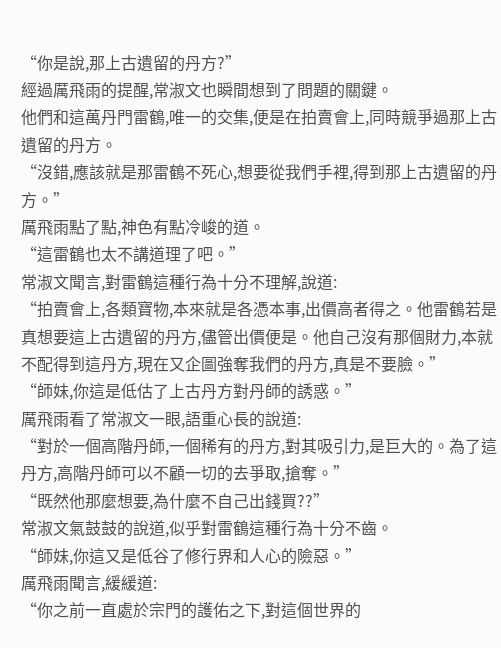“你是說,那上古遺留的丹方?”
經過厲飛雨的提醒,常淑文也瞬間想到了問題的關鍵。
他們和這萬丹門雷鶴,唯一的交集,便是在拍賣會上,同時競爭過那上古遺留的丹方。
“沒錯,應該就是那雷鶴不死心,想要從我們手裡,得到那上古遺留的丹方。”
厲飛雨點了點,神色有點冷峻的道。
“這雷鶴也太不講道理了吧。”
常淑文聞言,對雷鶴這種行為十分不理解,說道:
“拍賣會上,各類寶物,本來就是各憑本事,出價高者得之。他雷鶴若是真想要這上古遺留的丹方,儘管出價便是。他自己沒有那個財力,本就不配得到這丹方,現在又企圖強奪我們的丹方,真是不要臉。”
“師妹,你這是低估了上古丹方對丹師的誘惑。”
厲飛雨看了常淑文一眼,語重心長的說道:
“對於一個高階丹師,一個稀有的丹方,對其吸引力,是巨大的。為了這丹方,高階丹師可以不顧一切的去爭取,搶奪。”
“既然他那麼想要,為什麼不自己出錢買??”
常淑文氣鼓鼓的說道,似乎對雷鶴這種行為十分不齒。
“師妹,你這又是低谷了修行界和人心的險惡。”
厲飛雨聞言,緩緩道:
“你之前一直處於宗門的護佑之下,對這個世界的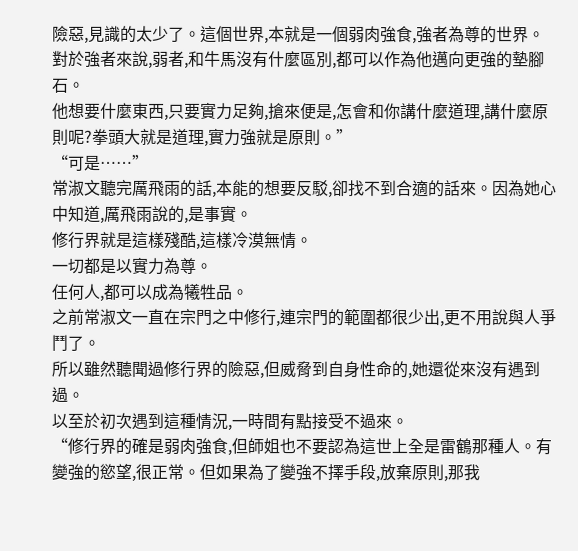險惡,見識的太少了。這個世界,本就是一個弱肉強食,強者為尊的世界。
對於強者來說,弱者,和牛馬沒有什麼區別,都可以作為他邁向更強的墊腳石。
他想要什麼東西,只要實力足夠,搶來便是,怎會和你講什麼道理,講什麼原則呢?拳頭大就是道理,實力強就是原則。”
“可是……”
常淑文聽完厲飛雨的話,本能的想要反駁,卻找不到合適的話來。因為她心中知道,厲飛雨說的,是事實。
修行界就是這樣殘酷,這樣冷漠無情。
一切都是以實力為尊。
任何人,都可以成為犧牲品。
之前常淑文一直在宗門之中修行,連宗門的範圍都很少出,更不用說與人爭鬥了。
所以雖然聽聞過修行界的險惡,但威脅到自身性命的,她還從來沒有遇到過。
以至於初次遇到這種情況,一時間有點接受不過來。
“修行界的確是弱肉強食,但師姐也不要認為這世上全是雷鶴那種人。有變強的慾望,很正常。但如果為了變強不擇手段,放棄原則,那我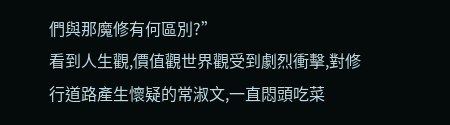們與那魔修有何區別?”
看到人生觀,價值觀世界觀受到劇烈衝擊,對修行道路產生懷疑的常淑文,一直悶頭吃菜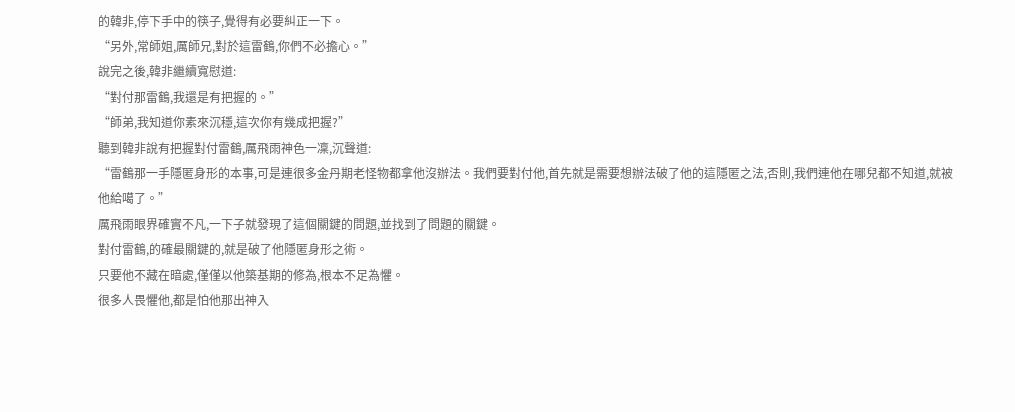的韓非,停下手中的筷子,覺得有必要糾正一下。
“另外,常師姐,厲師兄,對於這雷鶴,你們不必擔心。”
說完之後,韓非繼續寬慰道:
“對付那雷鶴,我還是有把握的。”
“師弟,我知道你素來沉穩,這次你有幾成把握?”
聽到韓非說有把握對付雷鶴,厲飛雨神色一凜,沉聲道:
“雷鶴那一手隱匿身形的本事,可是連很多金丹期老怪物都拿他沒辦法。我們要對付他,首先就是需要想辦法破了他的這隱匿之法,否則,我們連他在哪兒都不知道,就被他給噶了。”
厲飛雨眼界確實不凡,一下子就發現了這個關鍵的問題,並找到了問題的關鍵。
對付雷鶴,的確最關鍵的,就是破了他隱匿身形之術。
只要他不藏在暗處,僅僅以他築基期的修為,根本不足為懼。
很多人畏懼他,都是怕他那出神入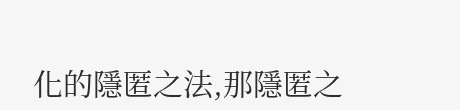化的隱匿之法,那隱匿之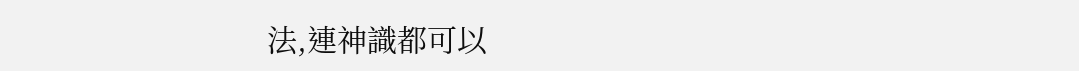法,連神識都可以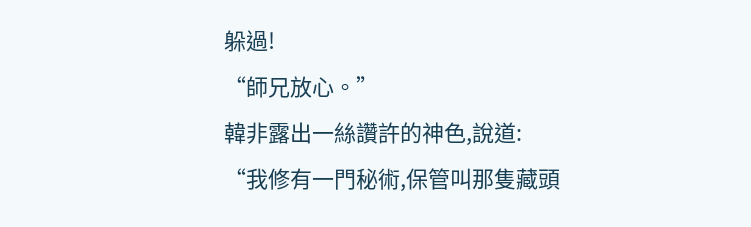躲過!
“師兄放心。”
韓非露出一絲讚許的神色,說道:
“我修有一門秘術,保管叫那隻藏頭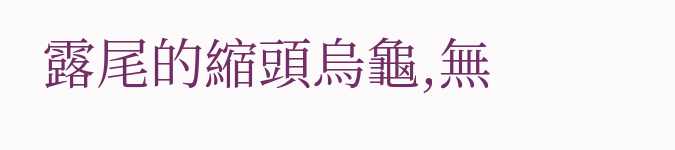露尾的縮頭烏龜,無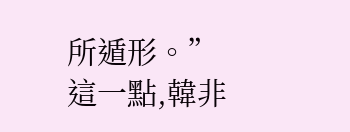所遁形。”
這一點,韓非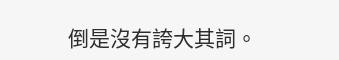倒是沒有誇大其詞。